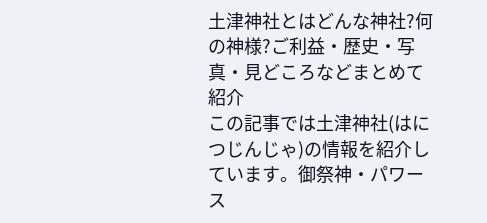土津神社とはどんな神社?何の神様?ご利益・歴史・写真・見どころなどまとめて紹介
この記事では土津神社(はにつじんじゃ)の情報を紹介しています。御祭神・パワース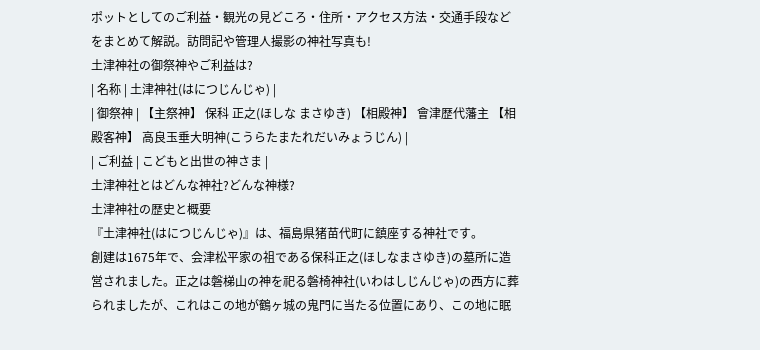ポットとしてのご利益・観光の見どころ・住所・アクセス方法・交通手段などをまとめて解説。訪問記や管理人撮影の神社写真も!
土津神社の御祭神やご利益は?
| 名称 | 土津神社(はにつじんじゃ) |
| 御祭神 | 【主祭神】 保科 正之(ほしな まさゆき) 【相殿神】 會津歴代藩主 【相殿客神】 高良玉垂大明神(こうらたまたれだいみょうじん) |
| ご利益 | こどもと出世の神さま |
土津神社とはどんな神社?どんな神様?
土津神社の歴史と概要
『土津神社(はにつじんじゃ)』は、福島県猪苗代町に鎮座する神社です。
創建は1675年で、会津松平家の祖である保科正之(ほしなまさゆき)の墓所に造営されました。正之は磐梯山の神を祀る磐椅神社(いわはしじんじゃ)の西方に葬られましたが、これはこの地が鶴ヶ城の鬼門に当たる位置にあり、この地に眠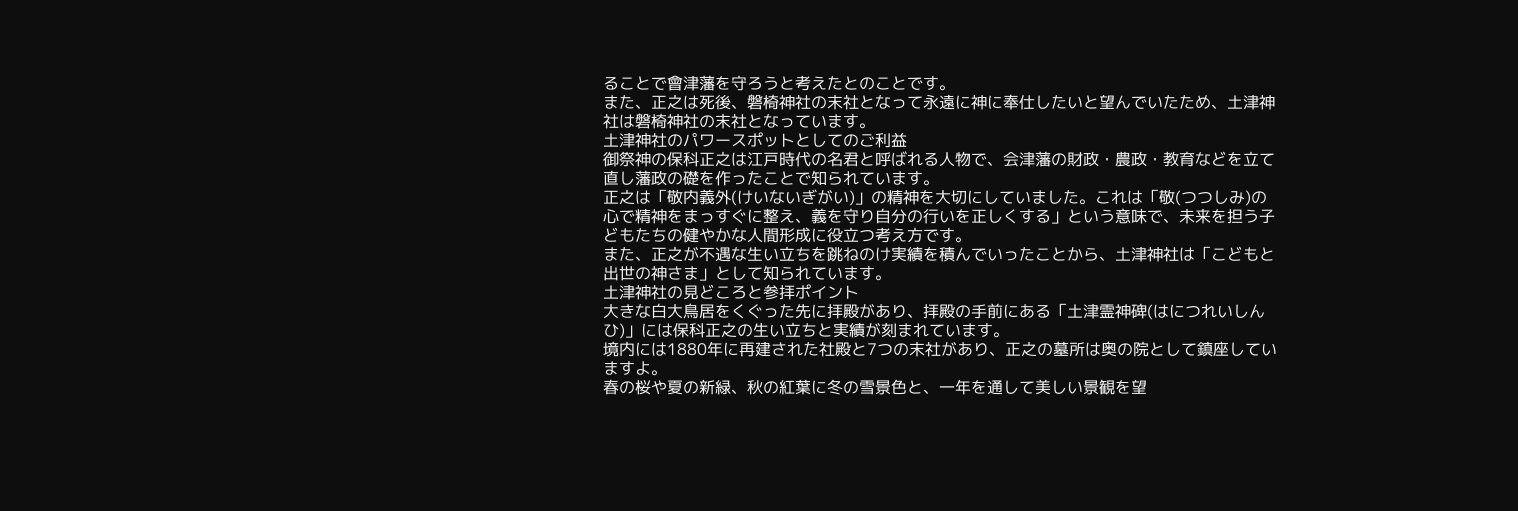ることで會津藩を守ろうと考えたとのことです。
また、正之は死後、磐椅神社の末社となって永遠に神に奉仕したいと望んでいたため、土津神社は磐椅神社の末社となっています。
土津神社のパワースポットとしてのご利益
御祭神の保科正之は江戸時代の名君と呼ばれる人物で、会津藩の財政・農政・教育などを立て直し藩政の礎を作ったことで知られています。
正之は「敬内義外(けいないぎがい)」の精神を大切にしていました。これは「敬(つつしみ)の心で精神をまっすぐに整え、義を守り自分の行いを正しくする」という意味で、未来を担う子どもたちの健やかな人間形成に役立つ考え方です。
また、正之が不遇な生い立ちを跳ねのけ実績を積んでいったことから、土津神社は「こどもと出世の神さま」として知られています。
土津神社の見どころと参拝ポイント
大きな白大鳥居をくぐった先に拝殿があり、拝殿の手前にある「土津霊神碑(はにつれいしんひ)」には保科正之の生い立ちと実績が刻まれています。
境内には1880年に再建された社殿と7つの末社があり、正之の墓所は奥の院として鎮座していますよ。
春の桜や夏の新緑、秋の紅葉に冬の雪景色と、一年を通して美しい景観を望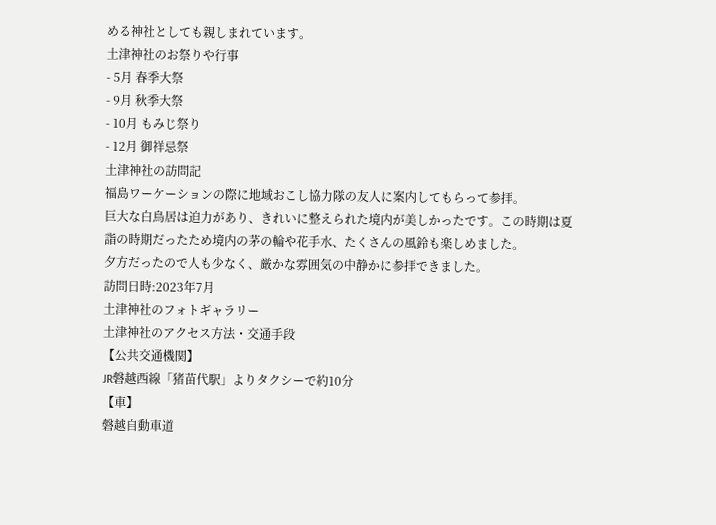める神社としても親しまれています。
土津神社のお祭りや行事
- 5月 春季大祭
- 9月 秋季大祭
- 10月 もみじ祭り
- 12月 御祥忌祭
土津神社の訪問記
福島ワーケーションの際に地域おこし協力隊の友人に案内してもらって参拝。
巨大な白鳥居は迫力があり、きれいに整えられた境内が美しかったです。この時期は夏詣の時期だったため境内の茅の輪や花手水、たくさんの風鈴も楽しめました。
夕方だったので人も少なく、厳かな雰囲気の中静かに参拝できました。
訪問日時:2023年7月
土津神社のフォトギャラリー
土津神社のアクセス方法・交通手段
【公共交通機関】
JR磐越西線「猪苗代駅」よりタクシーで約10分
【車】
磐越自動車道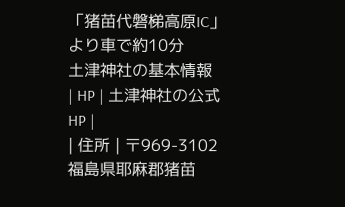「猪苗代磐梯高原IC」より車で約10分
土津神社の基本情報
| HP | 土津神社の公式HP |
| 住所 | 〒969-3102 福島県耶麻郡猪苗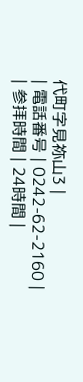代町字見祢山3 |
| 電話番号 | 0242-62-2160 |
| 参拝時間 | 24時間 |